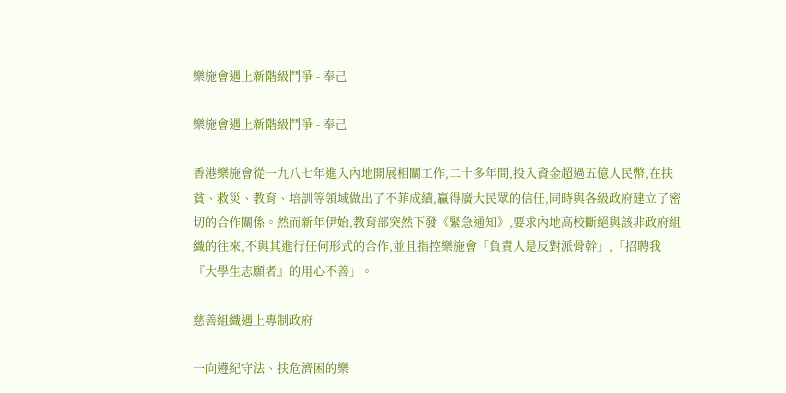樂施會遇上新階級鬥爭 - 奉己

樂施會遇上新階級鬥爭 - 奉己

香港樂施會從一九八七年進入內地開展相關工作,二十多年間,投入資金超過五億人民幣,在扶貧、救災、教育、培訓等領域做出了不菲成績,贏得廣大民眾的信任,同時與各級政府建立了密切的合作關係。然而新年伊始,教育部突然下發《緊急通知》,要求內地高校斷絕與該非政府組織的往來,不與其進行任何形式的合作,並且指控樂施會「負責人是反對派骨幹」,「招聘我『大學生志願者』的用心不善」。

慈善組織遇上專制政府

一向遵紀守法、扶危濟困的樂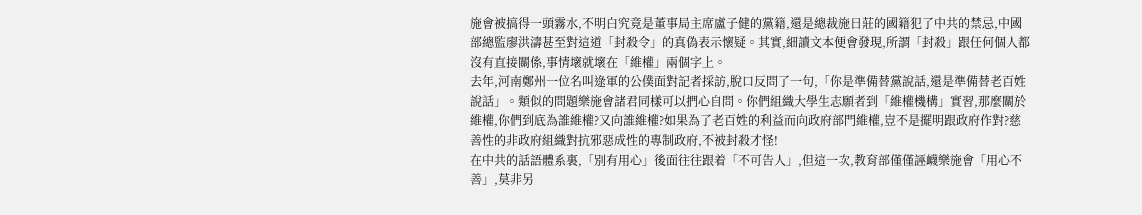施會被搞得一頭霧水,不明白究竟是董事局主席盧子健的黨籍,還是總裁施日莊的國籍犯了中共的禁忌,中國部總監廖洪濤甚至對這道「封殺令」的真偽表示懷疑。其實,細讀文本便會發現,所謂「封殺」跟任何個人都沒有直接關係,事情壞就壞在「維權」兩個字上。
去年,河南鄭州一位名叫逯軍的公僕面對記者採訪,脫口反問了一句,「你是準備替黨說話,還是準備替老百姓說話」。類似的問題樂施會諸君同樣可以捫心自問。你們組織大學生志願者到「維權機構」實習,那麼關於維權,你們到底為誰維權?又向誰維權?如果為了老百姓的利益而向政府部門維權,豈不是擺明跟政府作對?慈善性的非政府組織對抗邪惡成性的專制政府,不被封殺才怪!
在中共的話語體系裏,「別有用心」後面往往跟着「不可告人」,但這一次,教育部僅僅誣衊樂施會「用心不善」,莫非另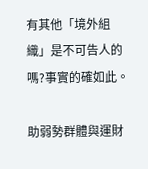有其他「境外組織」是不可告人的嗎?事實的確如此。

助弱勢群體與運財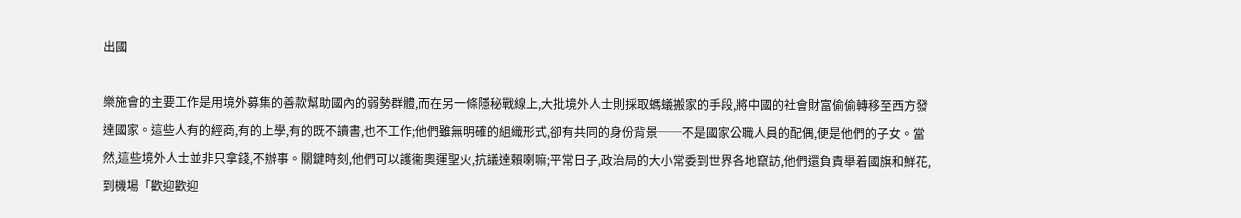出國

樂施會的主要工作是用境外募集的善款幫助國內的弱勢群體,而在另一條隱秘戰線上,大批境外人士則採取螞蟻搬家的手段,將中國的社會財富偷偷轉移至西方發達國家。這些人有的經商,有的上學,有的既不讀書,也不工作;他們雖無明確的組織形式,卻有共同的身份背景──不是國家公職人員的配偶,便是他們的子女。當然,這些境外人士並非只拿錢,不辦事。關鍵時刻,他們可以護衞奧運聖火,抗議達賴喇嘛;平常日子,政治局的大小常委到世界各地竄訪,他們還負責舉着國旗和鮮花,到機場「歡迎歡迎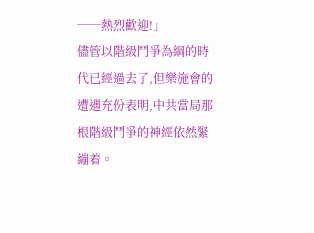──熱烈歡迎!」
儘管以階級鬥爭為綱的時代已經過去了,但樂施會的遭遇充份表明,中共當局那根階級鬥爭的神經依然緊繃着。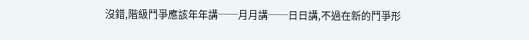沒錯,階級鬥爭應該年年講──月月講──日日講,不過在新的鬥爭形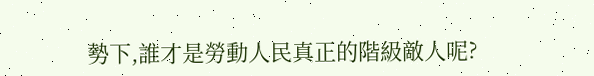勢下,誰才是勞動人民真正的階級敵人呢?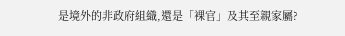是境外的非政府組織,還是「裸官」及其至親家屬?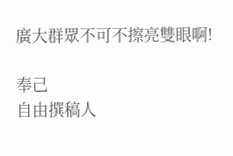廣大群眾不可不擦亮雙眼啊!

奉己
自由撰稿人